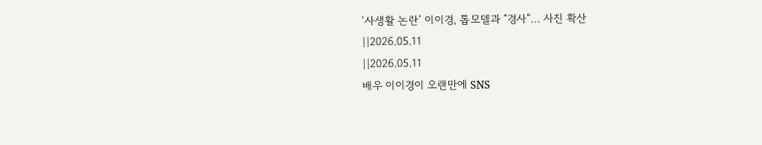‘사생활 논란’ 이이경, 톱모델과 “경사”… 사진 확산
||2026.05.11
||2026.05.11
배우 이이경이 오랜만에 SNS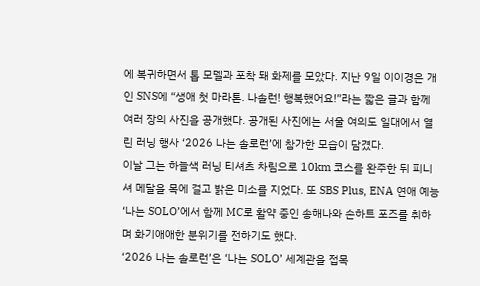에 복귀하면서 톱 모델과 포착 돼 화제를 모았다. 지난 9일 이이경은 개인 SNS에 “생애 첫 마라톤. 나솔런! 행복했어요!”라는 짧은 글과 함께 여러 장의 사진을 공개했다. 공개된 사진에는 서울 여의도 일대에서 열린 러닝 행사 ‘2026 나는 솔로런’에 참가한 모습이 담겼다.
이날 그는 하늘색 러닝 티셔츠 차림으로 10km 코스를 완주한 뒤 피니셔 메달을 목에 걸고 밝은 미소를 지었다. 또 SBS Plus, ENA 연애 예능 ‘나는 SOLO’에서 함께 MC로 활약 중인 송해나와 손하트 포즈를 취하며 화기애애한 분위기를 전하기도 했다.
‘2026 나는 솔로런’은 ‘나는 SOLO’ 세계관을 접목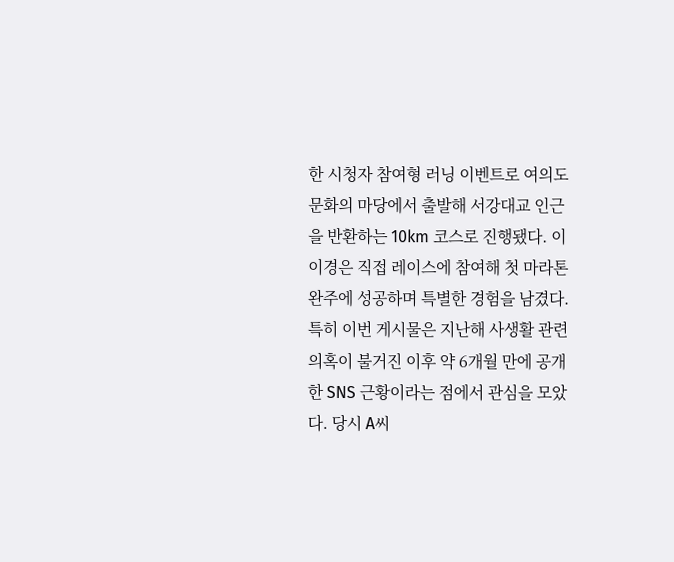한 시청자 참여형 러닝 이벤트로 여의도 문화의 마당에서 출발해 서강대교 인근을 반환하는 10km 코스로 진행됐다. 이이경은 직접 레이스에 참여해 첫 마라톤 완주에 성공하며 특별한 경험을 남겼다.
특히 이번 게시물은 지난해 사생활 관련 의혹이 불거진 이후 약 6개월 만에 공개한 SNS 근황이라는 점에서 관심을 모았다. 당시 A씨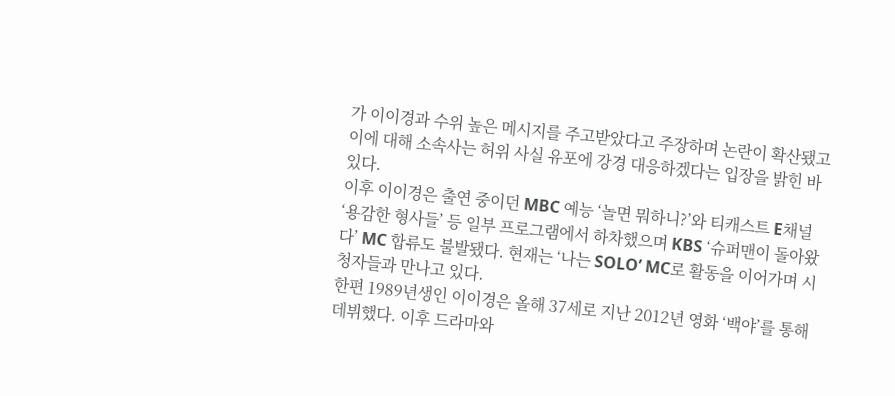가 이이경과 수위 높은 메시지를 주고받았다고 주장하며 논란이 확산됐고 이에 대해 소속사는 허위 사실 유포에 강경 대응하겠다는 입장을 밝힌 바 있다.
이후 이이경은 출연 중이던 MBC 예능 ‘놀면 뭐하니?’와 티캐스트 E채널 ‘용감한 형사들’ 등 일부 프로그램에서 하차했으며 KBS ‘슈퍼맨이 돌아왔다’ MC 합류도 불발됐다. 현재는 ‘나는 SOLO’ MC로 활동을 이어가며 시청자들과 만나고 있다.
한편 1989년생인 이이경은 올해 37세로 지난 2012년 영화 ‘백야’를 통해 데뷔했다. 이후 드라마와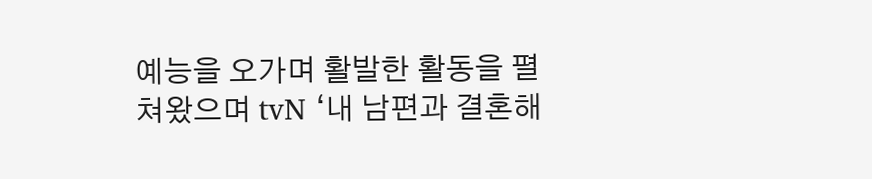예능을 오가며 활발한 활동을 펼쳐왔으며 tvN ‘내 남편과 결혼해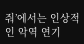줘’에서는 인상적인 악역 연기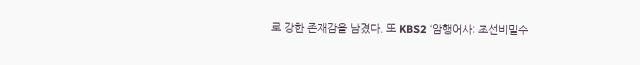로 강한 존재감을 남겼다. 또 KBS2 ‘암행어사: 조선비밀수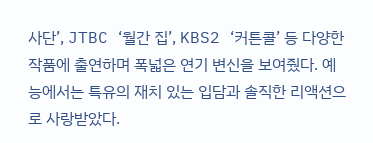사단’, JTBC ‘월간 집’, KBS2 ‘커튼콜’ 등 다양한 작품에 출연하며 폭넓은 연기 변신을 보여줬다. 예능에서는 특유의 재치 있는 입담과 솔직한 리액션으로 사랑받았다.